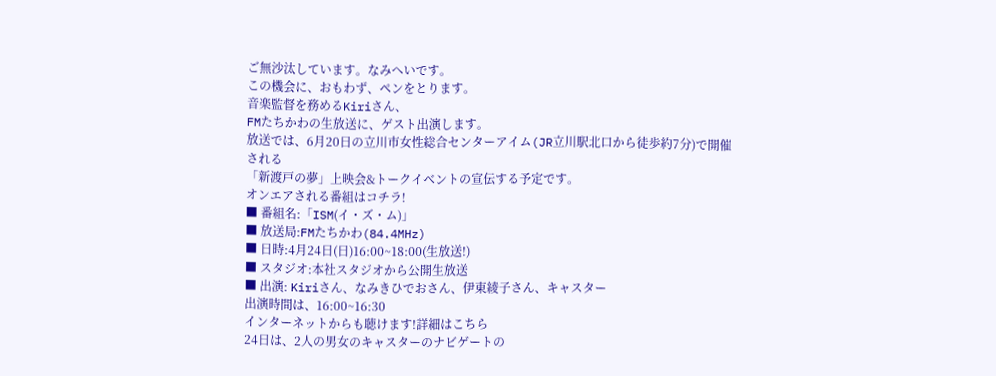ご無沙汰しています。なみへいです。
この機会に、おもわず、ペンをとります。
音楽監督を務めるKiriさん、
FMたちかわの生放送に、ゲスト出演します。
放送では、6月20日の立川市女性総合センターアイム(JR立川駅北口から徒歩約7分)で開催される
「新渡戸の夢」上映会&トークイベントの宣伝する予定です。
オンエアされる番組はコチラ!
■ 番組名:「ISM(イ・ズ・ム)」
■ 放送局:FMたちかわ(84.4MHz)
■ 日時:4月24日(日)16:00~18:00(生放送!)
■ スタジオ:本社スタジオから公開生放送
■ 出演: Kiriさん、なみきひでおさん、伊東綾子さん、キャスター
出演時間は、16:00~16:30
インターネットからも聴けます!詳細はこちら
24日は、2人の男女のキャスターのナビゲートの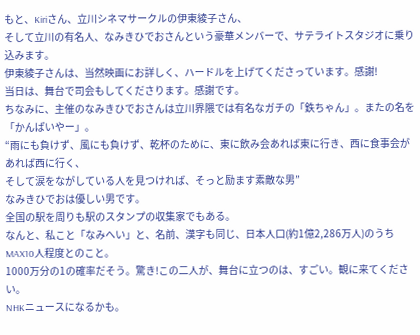もと、Kiriさん、立川シネマサークルの伊東綾子さん、
そして立川の有名人、なみきひでおさんという豪華メンバーで、サテライトスタジオに乗り込みます。
伊東綾子さんは、当然映画にお詳しく、ハードルを上げてくださっています。感謝!
当日は、舞台で司会もしてくださります。感謝です。
ちなみに、主催のなみきひでおさんは立川界隈では有名なガチの「鉄ちゃん」。またの名を「かんぱいやー」。
“雨にも負けず、風にも負けず、乾杯のために、東に飲み会あれば東に行き、西に食事会があれば西に行く、
そして涙をながしている人を見つければ、そっと励ます素敵な男”
なみきひでおは優しい男です。
全国の駅を周りも駅のスタンプの収集家でもある。
なんと、私こと「なみへい」と、名前、漢字も同じ、日本人口(約1億2,286万人)のうちMAX10人程度とのこと。
1000万分の1の確率だそう。驚き!この二人が、舞台に立つのは、すごい。観に来てください。
NHKニュースになるかも。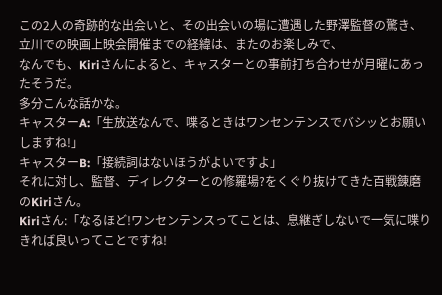この2人の奇跡的な出会いと、その出会いの場に遭遇した野澤監督の驚き、
立川での映画上映会開催までの経緯は、またのお楽しみで、
なんでも、Kiriさんによると、キャスターとの事前打ち合わせが月曜にあったそうだ。
多分こんな話かな。
キャスターA:「生放送なんで、喋るときはワンセンテンスでバシッとお願いしますね!」
キャスターB:「接続詞はないほうがよいですよ」
それに対し、監督、ディレクターとの修羅場?をくぐり抜けてきた百戦錬磨のKiriさん。
Kiriさん:「なるほど!ワンセンテンスってことは、息継ぎしないで一気に喋りきれば良いってことですね!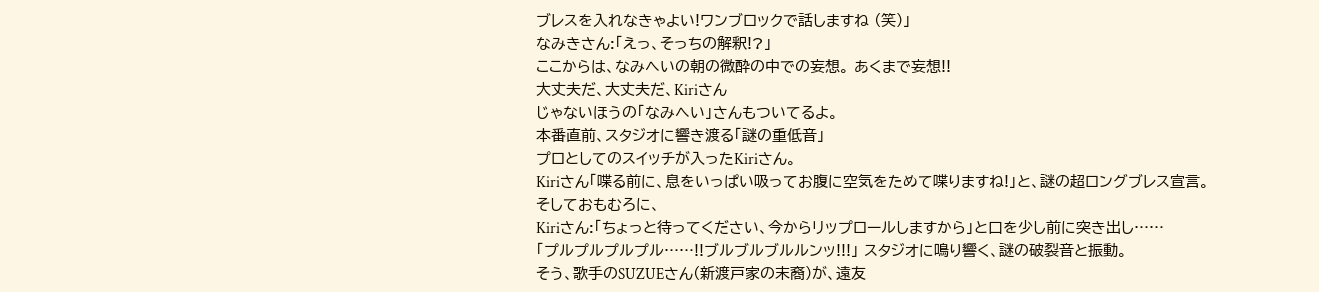ブレスを入れなきゃよい!ワンブロックで話しますね (笑)」
なみきさん:「えっ、そっちの解釈!?」
ここからは、なみへいの朝の微酔の中での妄想。 あくまで妄想!!
大丈夫だ、大丈夫だ、Kiriさん
じゃないほうの「なみへい」さんもついてるよ。
本番直前、スタジオに響き渡る「謎の重低音」
プロとしてのスイッチが入ったKiriさん。
Kiriさん「喋る前に、息をいっぱい吸ってお腹に空気をためて喋りますね!」と、謎の超ロングブレス宣言。
そしておもむろに、
Kiriさん:「ちょっと待ってください、今からリップロールしますから」と口を少し前に突き出し……
「プルプルプルプル……!!ブルブルブルルンッ!!!」 スタジオに鳴り響く、謎の破裂音と振動。
そう、歌手のSUZUEさん(新渡戸家の末裔)が、遠友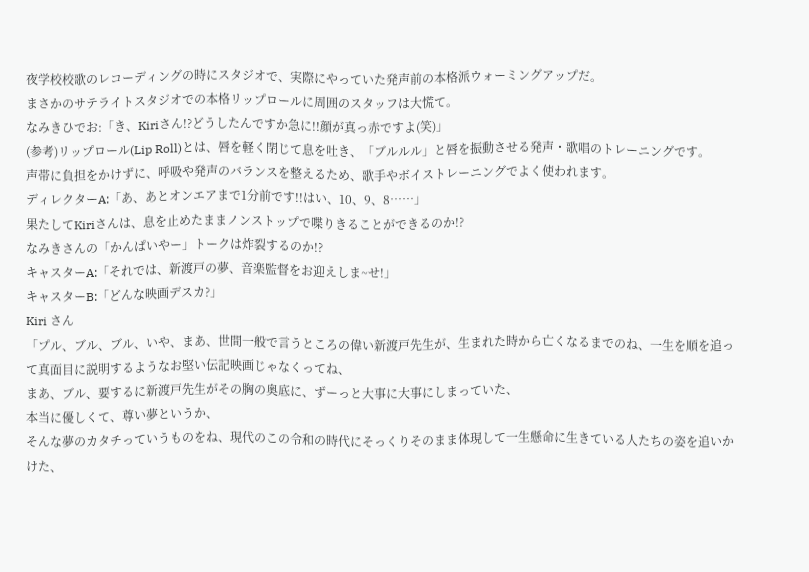夜学校校歌のレコーディングの時にスタジオで、実際にやっていた発声前の本格派ウォーミングアップだ。
まさかのサテライトスタジオでの本格リップロールに周囲のスタッフは大慌て。
なみきひでお:「き、Kiriさん!?どうしたんですか急に!!顔が真っ赤ですよ(笑)」
(参考)リップロール(Lip Roll)とは、唇を軽く閉じて息を吐き、「ブルルル」と唇を振動させる発声・歌唱のトレーニングです。
声帯に負担をかけずに、呼吸や発声のバランスを整えるため、歌手やボイストレーニングでよく使われます。
ディレクターA:「あ、あとオンエアまで1分前です!!はい、10、9、8……」
果たしてKiriさんは、息を止めたままノンストップで喋りきることができるのか!?
なみきさんの「かんぱいやー」トークは炸裂するのか!?
キャスターA:「それでは、新渡戸の夢、音楽監督をお迎えしま~せ!」
キャスターB:「どんな映画デスカ?」
Kiri さん
「プル、ブル、ブル、いや、まあ、世間一般で言うところの偉い新渡戸先生が、生まれた時から亡くなるまでのね、一生を順を追って真面目に説明するようなお堅い伝記映画じゃなくってね、
まあ、ブル、要するに新渡戸先生がその胸の奥底に、ずーっと大事に大事にしまっていた、
本当に優しくて、尊い夢というか、
そんな夢のカタチっていうものをね、現代のこの令和の時代にそっくりそのまま体現して一生懸命に生きている人たちの姿を追いかけた、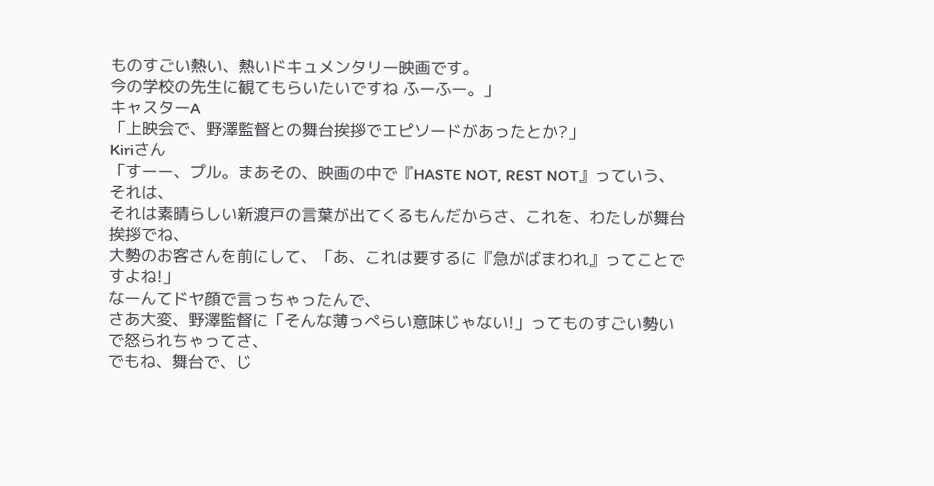ものすごい熱い、熱いドキュメンタリー映画です。
今の学校の先生に観てもらいたいですね ふーふー。」
キャスターA
「上映会で、野澤監督との舞台挨拶でエピソードがあったとか?」
Kiriさん
「すーー、プル。まあその、映画の中で『HASTE NOT, REST NOT』っていう、それは、
それは素晴らしい新渡戸の言葉が出てくるもんだからさ、これを、わたしが舞台挨拶でね、
大勢のお客さんを前にして、「あ、これは要するに『急がばまわれ』ってことですよね!」
なーんてドヤ顔で言っちゃったんで、
さあ大変、野澤監督に「そんな薄っぺらい意味じゃない!」ってものすごい勢いで怒られちゃってさ、
でもね、舞台で、じ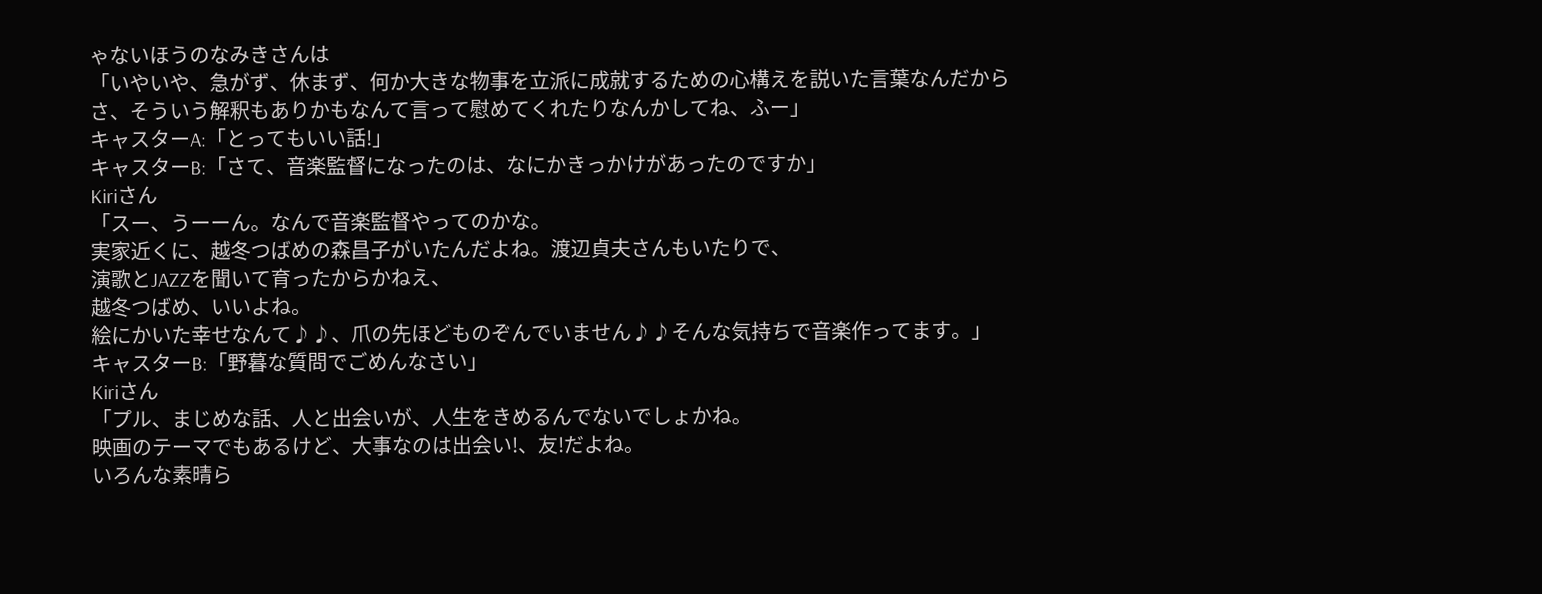ゃないほうのなみきさんは
「いやいや、急がず、休まず、何か大きな物事を立派に成就するための心構えを説いた言葉なんだからさ、そういう解釈もありかもなんて言って慰めてくれたりなんかしてね、ふー」
キャスターA:「とってもいい話!」
キャスターB:「さて、音楽監督になったのは、なにかきっかけがあったのですか」
Kiriさん
「スー、うーーん。なんで音楽監督やってのかな。
実家近くに、越冬つばめの森昌子がいたんだよね。渡辺貞夫さんもいたりで、
演歌とJAZZを聞いて育ったからかねえ、
越冬つばめ、いいよね。
絵にかいた幸せなんて♪♪、爪の先ほどものぞんでいません♪♪そんな気持ちで音楽作ってます。」
キャスターB:「野暮な質問でごめんなさい」
Kiriさん
「プル、まじめな話、人と出会いが、人生をきめるんでないでしょかね。
映画のテーマでもあるけど、大事なのは出会い!、友!だよね。
いろんな素晴ら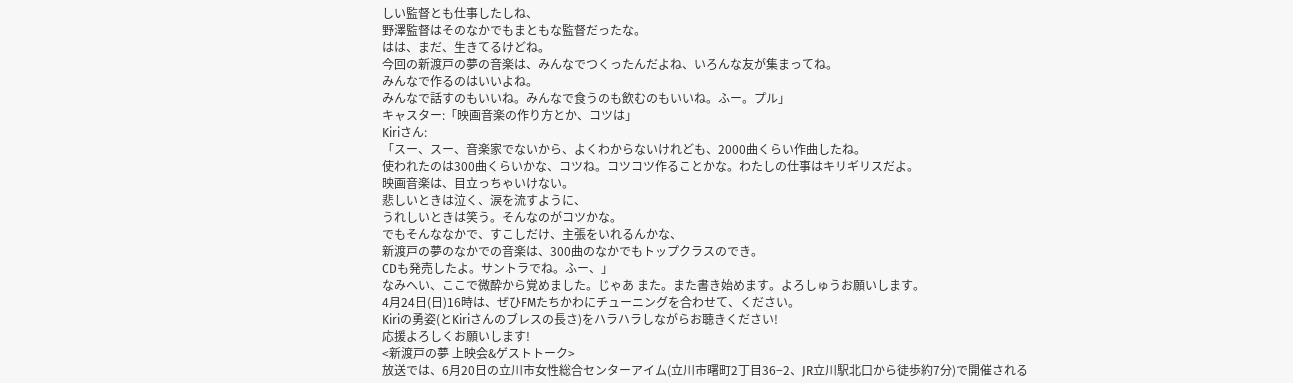しい監督とも仕事したしね、
野澤監督はそのなかでもまともな監督だったな。
はは、まだ、生きてるけどね。
今回の新渡戸の夢の音楽は、みんなでつくったんだよね、いろんな友が集まってね。
みんなで作るのはいいよね。
みんなで話すのもいいね。みんなで食うのも飲むのもいいね。ふー。プル」
キャスター:「映画音楽の作り方とか、コツは」
Kiriさん:
「スー、スー、音楽家でないから、よくわからないけれども、2000曲くらい作曲したね。
使われたのは300曲くらいかな、コツね。コツコツ作ることかな。わたしの仕事はキリギリスだよ。
映画音楽は、目立っちゃいけない。
悲しいときは泣く、涙を流すように、
うれしいときは笑う。そんなのがコツかな。
でもそんななかで、すこしだけ、主張をいれるんかな、
新渡戸の夢のなかでの音楽は、300曲のなかでもトップクラスのでき。
CDも発売したよ。サントラでね。ふー、」
なみへい、ここで微酔から覚めました。じゃあ また。また書き始めます。よろしゅうお願いします。
4月24日(日)16時は、ぜひFMたちかわにチューニングを合わせて、ください。
Kiriの勇姿(とKiriさんのブレスの長さ)をハラハラしながらお聴きください!
応援よろしくお願いします!
<新渡戸の夢 上映会&ゲストトーク>
放送では、6月20日の立川市女性総合センターアイム(立川市曙町2丁目36−2、JR立川駅北口から徒歩約7分)で開催される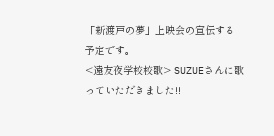「新渡戸の夢」上映会の宣伝する予定です。
<遠友夜学校校歌> SUZUEさんに歌っていただきました!!